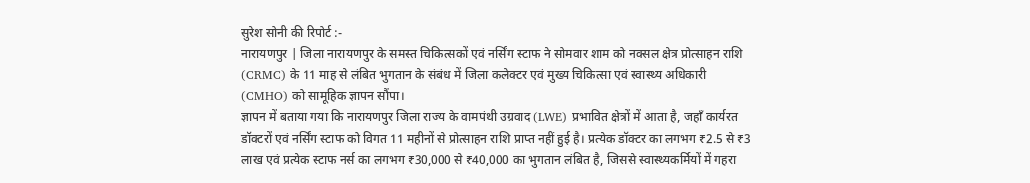सुरेश सोनी की रिपोर्ट :-
नारायणपुर | जिला नारायणपुर के समस्त चिकित्सकों एवं नर्सिंग स्टाफ ने सोमवार शाम को नक्सल क्षेत्र प्रोत्साहन राशि (CRMC) के 11 माह से लंबित भुगतान के संबंध में जिला कलेक्टर एवं मुख्य चिकित्सा एवं स्वास्थ्य अधिकारी (CMHO) को सामूहिक ज्ञापन सौंपा।
ज्ञापन में बताया गया कि नारायणपुर जिला राज्य के वामपंथी उग्रवाद (LWE) प्रभावित क्षेत्रों में आता है, जहाँ कार्यरत डॉक्टरों एवं नर्सिंग स्टाफ को विगत 11 महीनों से प्रोत्साहन राशि प्राप्त नहीं हुई है। प्रत्येक डॉक्टर का लगभग ₹2.5 से ₹3 लाख एवं प्रत्येक स्टाफ नर्स का लगभग ₹30,000 से ₹40,000 का भुगतान लंबित है, जिससे स्वास्थ्यकर्मियों में गहरा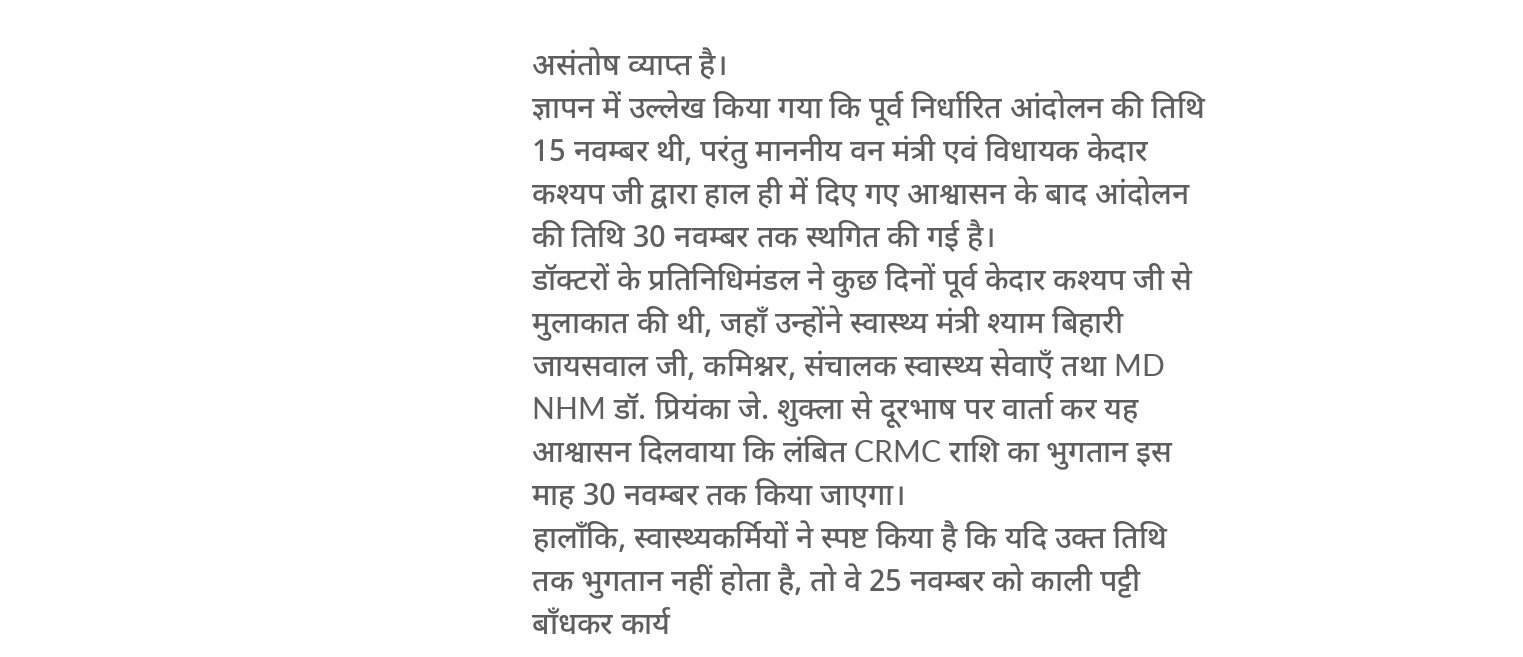असंतोष व्याप्त है।
ज्ञापन में उल्लेख किया गया कि पूर्व निर्धारित आंदोलन की तिथि 15 नवम्बर थी, परंतु माननीय वन मंत्री एवं विधायक केदार कश्यप जी द्वारा हाल ही में दिए गए आश्वासन के बाद आंदोलन की तिथि 30 नवम्बर तक स्थगित की गई है।
डॉक्टरों के प्रतिनिधिमंडल ने कुछ दिनों पूर्व केदार कश्यप जी से मुलाकात की थी, जहाँ उन्होंने स्वास्थ्य मंत्री श्याम बिहारी जायसवाल जी, कमिश्नर, संचालक स्वास्थ्य सेवाएँ तथा MD NHM डॉ. प्रियंका जे. शुक्ला से दूरभाष पर वार्ता कर यह आश्वासन दिलवाया कि लंबित CRMC राशि का भुगतान इस माह 30 नवम्बर तक किया जाएगा।
हालाँकि, स्वास्थ्यकर्मियों ने स्पष्ट किया है कि यदि उक्त तिथि तक भुगतान नहीं होता है, तो वे 25 नवम्बर को काली पट्टी बाँधकर कार्य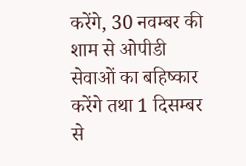करेंगे, 30 नवम्बर की शाम से ओपीडी सेवाओं का बहिष्कार करेंगे तथा 1 दिसम्बर से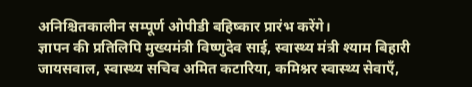अनिश्चितकालीन सम्पूर्ण ओपीडी बहिष्कार प्रारंभ करेंगे।
ज्ञापन की प्रतिलिपि मुख्यमंत्री विष्णुदेव साई, स्वास्थ्य मंत्री श्याम बिहारी जायसवाल, स्वास्थ्य सचिव अमित कटारिया, कमिश्नर स्वास्थ्य सेवाएँ,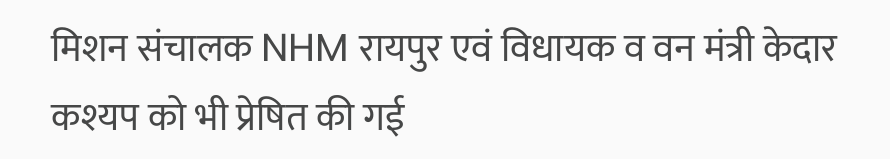मिशन संचालक NHM रायपुर एवं विधायक व वन मंत्री केदार कश्यप को भी प्रेषित की गई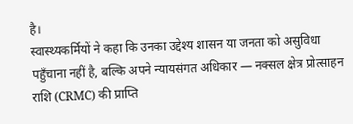है।
स्वास्थ्यकर्मियों ने कहा कि उनका उद्देश्य शासन या जनता को असुविधा पहुँचाना नहीं है, बल्कि अपने न्यायसंगत अधिकार — नक्सल क्षेत्र प्रोत्साहन राशि (CRMC) की प्राप्ति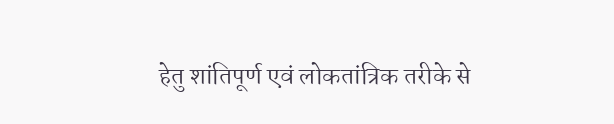हेतु शांतिपूर्ण एवं लोकतांत्रिक तरीके से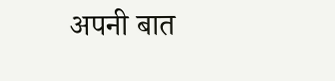अपनी बात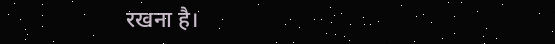रखना है।